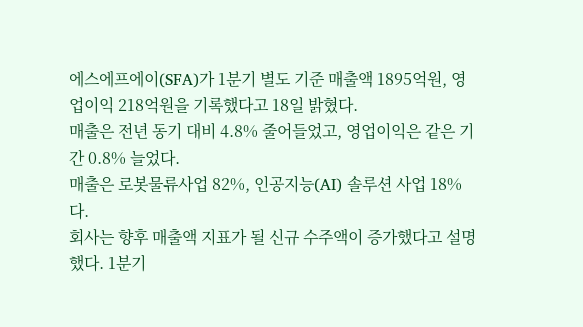에스에프에이(SFA)가 1분기 별도 기준 매출액 1895억원, 영업이익 218억원을 기록했다고 18일 밝혔다.
매출은 전년 동기 대비 4.8% 줄어들었고, 영업이익은 같은 기간 0.8% 늘었다.
매출은 로봇물류사업 82%, 인공지능(AI) 솔루션 사업 18%다.
회사는 향후 매출액 지표가 될 신규 수주액이 증가했다고 설명했다. 1분기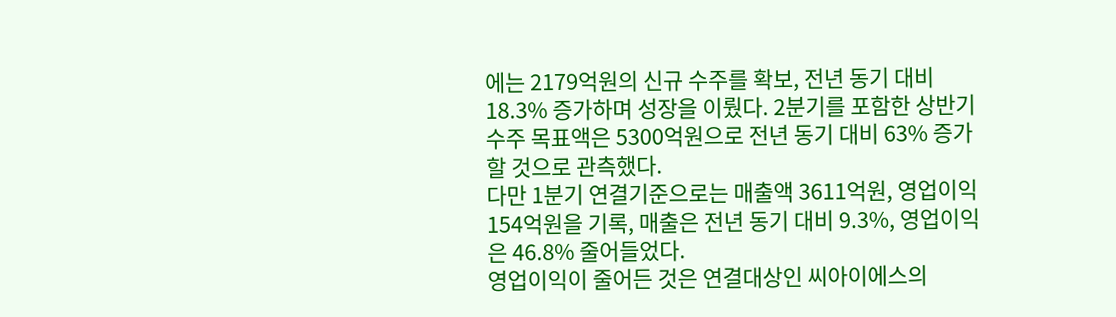에는 2179억원의 신규 수주를 확보, 전년 동기 대비 18.3% 증가하며 성장을 이뤘다. 2분기를 포함한 상반기 수주 목표액은 5300억원으로 전년 동기 대비 63% 증가할 것으로 관측했다.
다만 1분기 연결기준으로는 매출액 3611억원, 영업이익 154억원을 기록, 매출은 전년 동기 대비 9.3%, 영업이익은 46.8% 줄어들었다.
영업이익이 줄어든 것은 연결대상인 씨아이에스의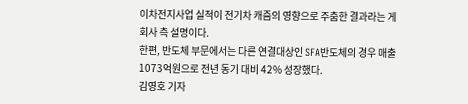이차전지사업 실적이 전기차 캐즘의 영향으로 주춤한 결과라는 게 회사 측 설명이다.
한편, 반도체 부문에서는 다른 연결대상인 SFA반도체의 경우 매출 1073억원으로 전년 동기 대비 42% 성장했다.
김영호 기자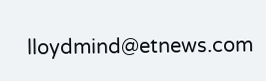lloydmind@etnews.com